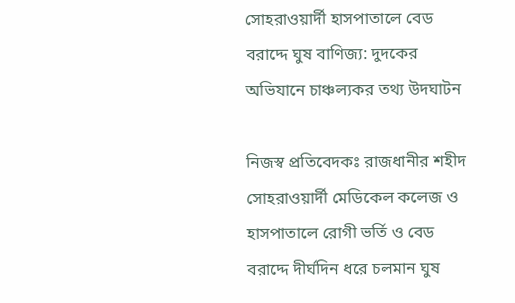সোহরাওয়ার্দী হাসপাতালে বেড বরাদ্দে ঘুষ বাণিজ্য: দুদকের অভিযানে চাঞ্চল্যকর তথ্য উদঘাটন

নিজস্ব প্রতিবেদকঃ রাজধানীর শহীদ সোহরাওয়ার্দী মেডিকেল কলেজ ও হাসপাতালে রোগী ভর্তি ও বেড বরাদ্দে দীর্ঘদিন ধরে চলমান ঘুষ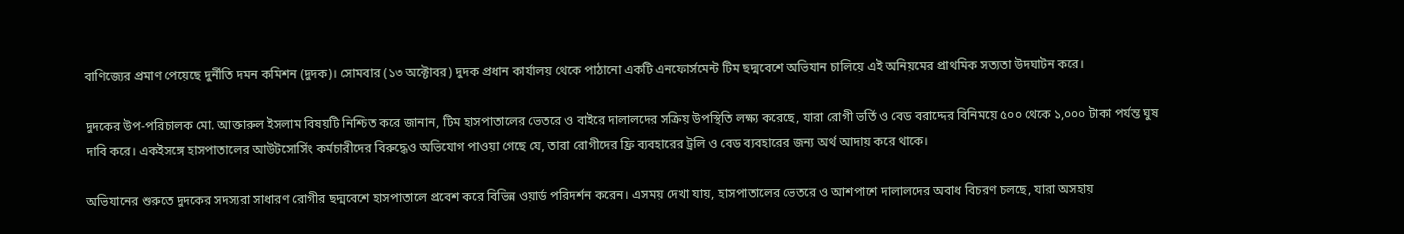বাণিজ্যের প্রমাণ পেয়েছে দুর্নীতি দমন কমিশন (দুদক)। সোমবার (১৩ অক্টোবর) দুদক প্রধান কার্যালয় থেকে পাঠানো একটি এনফোর্সমেন্ট টিম ছদ্মবেশে অভিযান চালিয়ে এই অনিয়মের প্রাথমিক সত্যতা উদঘাটন করে।

দুদকের উপ-পরিচালক মো. আক্তারুল ইসলাম বিষয়টি নিশ্চিত করে জানান, টিম হাসপাতালের ভেতরে ও বাইরে দালালদের সক্রিয় উপস্থিতি লক্ষ্য করেছে, যারা রোগী ভর্তি ও বেড বরাদ্দের বিনিময়ে ৫০০ থেকে ১,০০০ টাকা পর্যন্ত ঘুষ দাবি করে। একইসঙ্গে হাসপাতালের আউটসোর্সিং কর্মচারীদের বিরুদ্ধেও অভিযোগ পাওয়া গেছে যে, তারা রোগীদের ফ্রি ব্যবহারের ট্রলি ও বেড ব্যবহারের জন্য অর্থ আদায় করে থাকে।

অভিযানের শুরুতে দুদকের সদস্যরা সাধারণ রোগীর ছদ্মবেশে হাসপাতালে প্রবেশ করে বিভিন্ন ওয়ার্ড পরিদর্শন করেন। এসময় দেখা যায়, হাসপাতালের ভেতরে ও আশপাশে দালালদের অবাধ বিচরণ চলছে, যারা অসহায়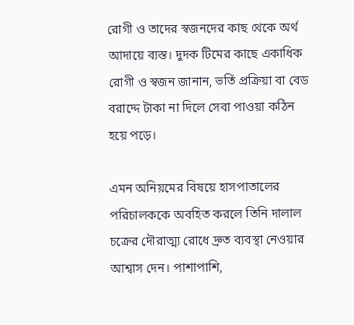রোগী ও তাদের স্বজনদের কাছ থেকে অর্থ আদায়ে ব্যস্ত। দুদক টিমের কাছে একাধিক রোগী ও স্বজন জানান, ভর্তি প্রক্রিয়া বা বেড বরাদ্দে টাকা না দিলে সেবা পাওয়া কঠিন হয়ে পড়ে।

এমন অনিয়মের বিষয়ে হাসপাতালের পরিচালককে অবহিত করলে তিনি দালাল চক্রের দৌরাত্ম্য রোধে দ্রুত ব্যবস্থা নেওয়ার আশ্বাস দেন। পাশাপাশি,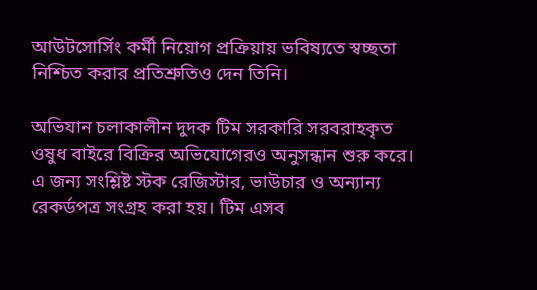আউটসোর্সিং কর্মী নিয়োগ প্রক্রিয়ায় ভবিষ্যতে স্বচ্ছতা নিশ্চিত করার প্রতিশ্রুতিও দেন তিনি।

অভিযান চলাকালীন দুদক টিম সরকারি সরবরাহকৃত ওষুধ বাইরে বিক্রির অভিযোগেরও অনুসন্ধান শুরু করে। এ জন্য সংশ্লিষ্ট স্টক রেজিস্টার, ভাউচার ও অন্যান্য রেকর্ডপত্র সংগ্রহ করা হয়। টিম এসব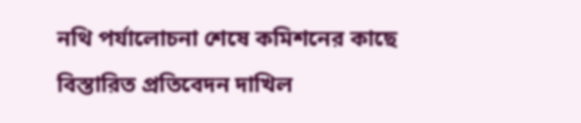নথি পর্যালোচনা শেষে কমিশনের কাছে বিস্তারিত প্রতিবেদন দাখিল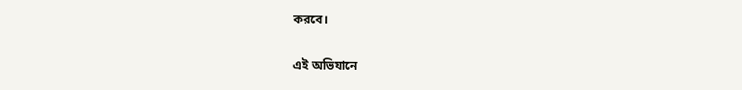করবে।

এই অভিযানে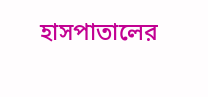হাসপাতালের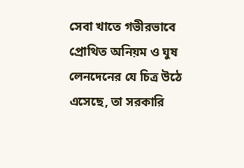সেবা খাতে গভীরভাবে প্রোথিত অনিয়ম ও ঘুষ লেনদেনের যে চিত্র উঠে এসেছে, তা সরকারি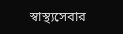স্বাস্থ্যসেবার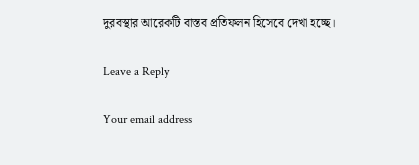দুরবস্থার আরেকটি বাস্তব প্রতিফলন হিসেবে দেখা হচ্ছে।

Leave a Reply

Your email address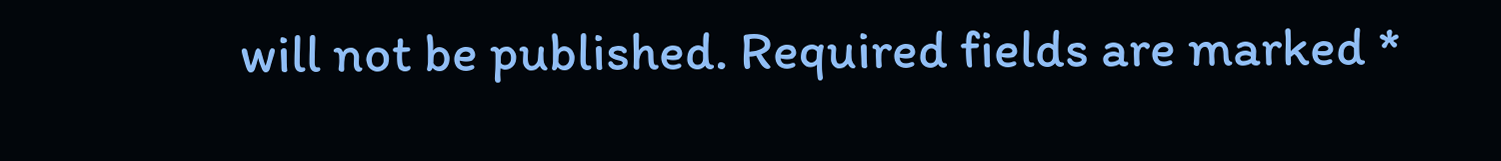will not be published. Required fields are marked *